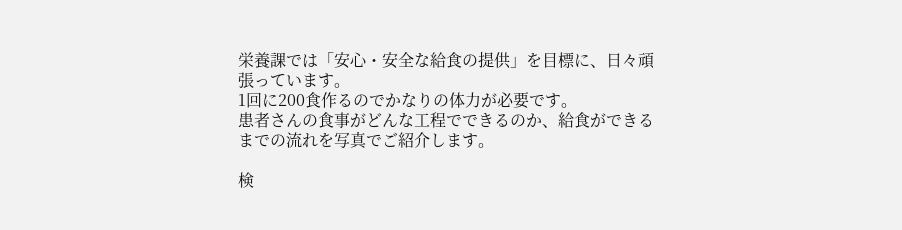栄養課では「安心・安全な給食の提供」を目標に、日々頑張っています。
1回に200食作るのでかなりの体力が必要です。
患者さんの食事がどんな工程でできるのか、給食ができるまでの流れを写真でご紹介します。

検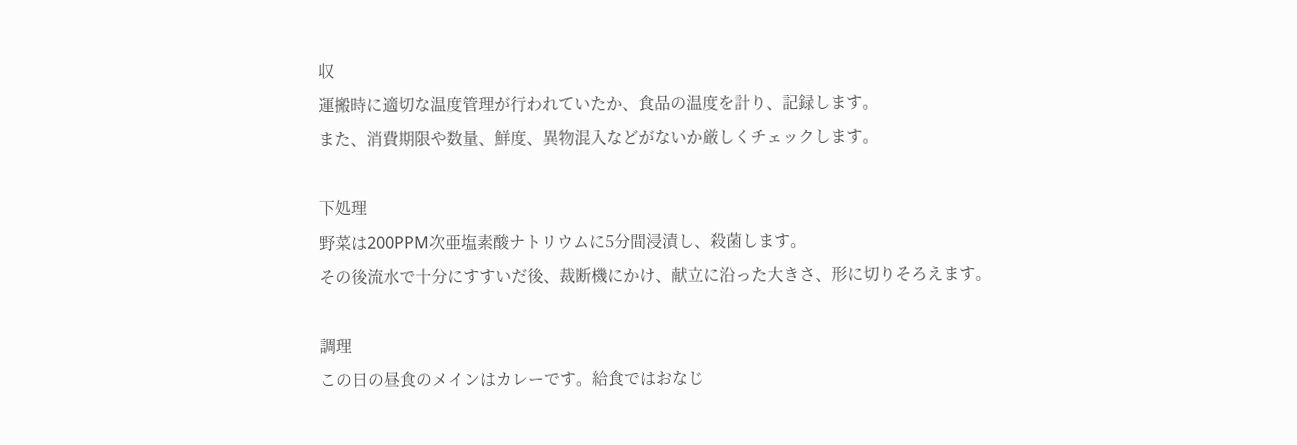収
運搬時に適切な温度管理が行われていたか、食品の温度を計り、記録します。
また、消費期限や数量、鮮度、異物混入などがないか厳しくチェックします。

下処理
野菜は200PPM次亜塩素酸ナトリウムに5分間浸漬し、殺菌します。
その後流水で十分にすすいだ後、裁断機にかけ、献立に沿った大きさ、形に切りそろえます。

調理
この日の昼食のメインはカレーです。給食ではおなじ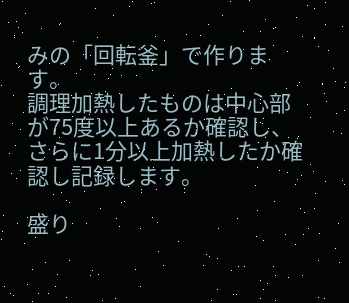みの「回転釜」で作ります。
調理加熱したものは中心部が75度以上あるか確認し、さらに1分以上加熱したか確認し記録します。

盛り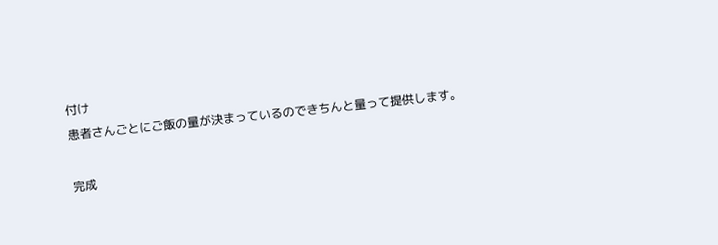付け
患者さんごとにご飯の量が決まっているのできちんと量って提供します。

完成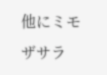他にミモザサラ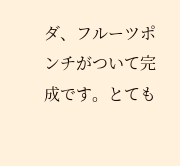ダ、フルーツポンチがついて完成です。とても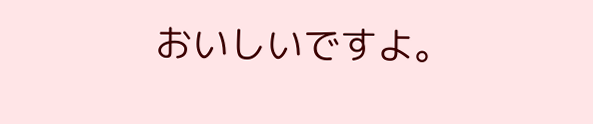おいしいですよ。